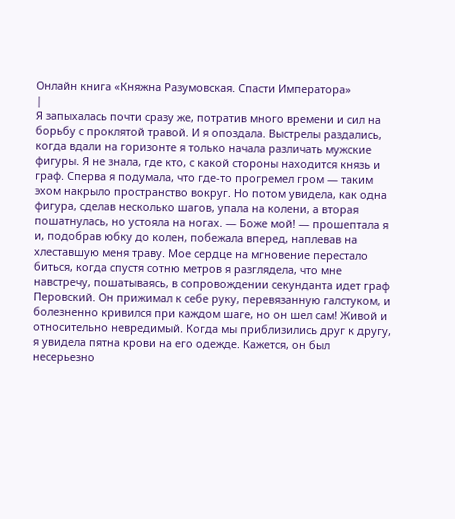Онлайн книга «Княжна Разумовская. Спасти Императора»
|
Я запыхалась почти сразу же, потратив много времени и сил на борьбу с проклятой травой. И я опоздала. Выстрелы раздались, когда вдали на горизонте я только начала различать мужские фигуры. Я не знала, где кто, с какой стороны находится князь и граф. Сперва я подумала, что где-то прогремел гром — таким эхом накрыло пространство вокруг. Но потом увидела, как одна фигура, сделав несколько шагов, упала на колени, а вторая пошатнулась, но устояла на ногах. — Боже мой! — прошептала я и, подобрав юбку до колен, побежала вперед, наплевав на хлеставшую меня траву. Мое сердце на мгновение перестало биться, когда спустя сотню метров я разглядела, что мне навстречу, пошатываясь, в сопровождении секунданта идет граф Перовский. Он прижимал к себе руку, перевязанную галстуком, и болезненно кривился при каждом шаге, но он шел сам! Живой и относительно невредимый. Когда мы приблизились друг к другу, я увидела пятна крови на его одежде. Кажется, он был несерьезно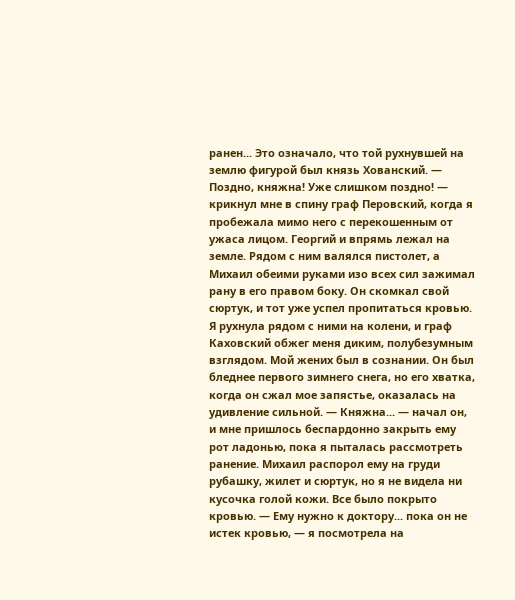ранен... Это означало, что той рухнувшей на землю фигурой был князь Хованский. — Поздно, княжна! Уже слишком поздно! — крикнул мне в спину граф Перовский, когда я пробежала мимо него с перекошенным от ужаса лицом. Георгий и впрямь лежал на земле. Рядом с ним валялся пистолет, а Михаил обеими руками изо всех сил зажимал рану в его правом боку. Он скомкал свой сюртук, и тот уже успел пропитаться кровью. Я рухнула рядом с ними на колени, и граф Каховский обжег меня диким, полубезумным взглядом. Мой жених был в сознании. Он был бледнее первого зимнего снега, но его хватка, когда он сжал мое запястье, оказалась на удивление сильной. — Княжна... — начал он, и мне пришлось беспардонно закрыть ему рот ладонью, пока я пыталась рассмотреть ранение. Михаил распорол ему на груди рубашку, жилет и сюртук, но я не видела ни кусочка голой кожи. Все было покрыто кровью. — Ему нужно к доктору... пока он не истек кровью, — я посмотрела на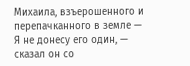Михаила, взъерошенного и перепачканного в земле — Я не донесу его один, — сказал он со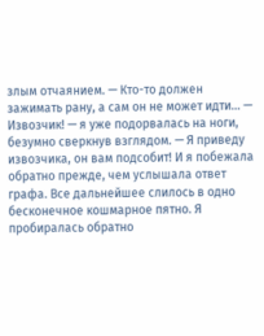злым отчаянием. — Кто-то должен зажимать рану, а сам он не может идти... — Извозчик! — я уже подорвалась на ноги, безумно сверкнув взглядом. — Я приведу извозчика, он вам подсобит! И я побежала обратно прежде, чем услышала ответ графа. Все дальнейшее слилось в одно бесконечное кошмарное пятно. Я пробиралась обратно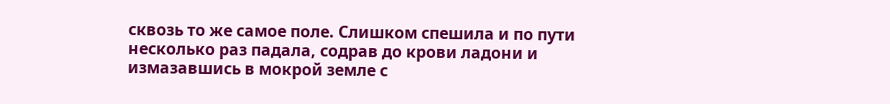сквозь то же самое поле. Слишком спешила и по пути несколько раз падала, содрав до крови ладони и измазавшись в мокрой земле с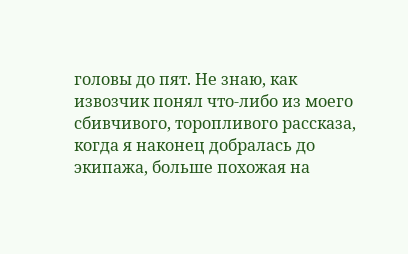головы до пят. Не знаю, как извозчик понял что-либо из моего сбивчивого, торопливого рассказа, когда я наконец добралась до экипажа, больше похожая на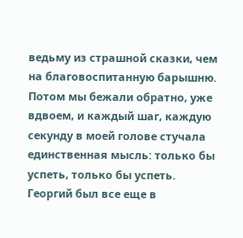ведьму из страшной сказки, чем на благовоспитанную барышню. Потом мы бежали обратно, уже вдвоем, и каждый шаг, каждую секунду в моей голове стучала единственная мысль: только бы успеть, только бы успеть. Георгий был все еще в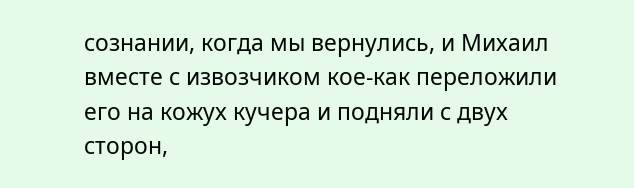сознании, когда мы вернулись, и Михаил вместе с извозчиком кое-как переложили его на кожух кучера и подняли с двух сторон,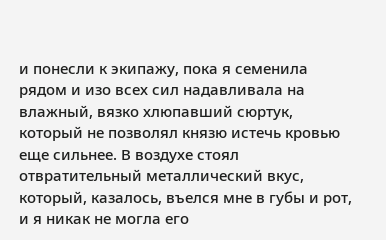и понесли к экипажу, пока я семенила рядом и изо всех сил надавливала на влажный, вязко хлюпавший сюртук, который не позволял князю истечь кровью еще сильнее. В воздухе стоял отвратительный металлический вкус, который, казалось, въелся мне в губы и рот, и я никак не могла его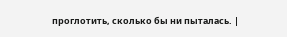проглотить, сколько бы ни пыталась. |